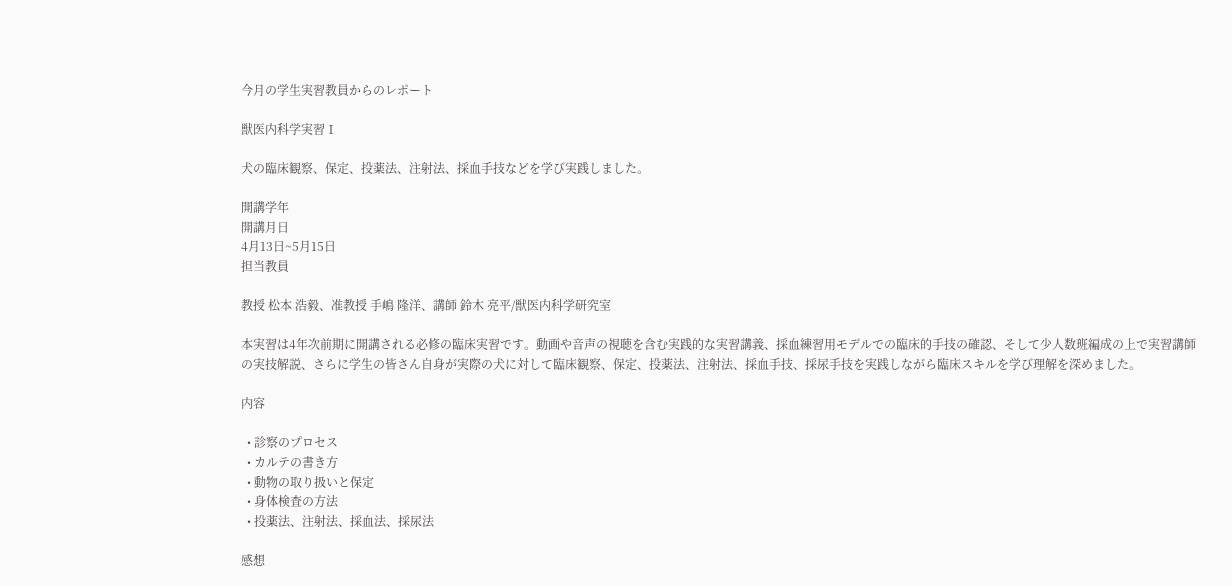今月の学生実習教員からのレポート

獣医内科学実習Ⅰ

犬の臨床観察、保定、投薬法、注射法、採血手技などを学び実践しました。

開講学年
開講月日
4月13日~5月15日
担当教員

教授 松本 浩毅、准教授 手嶋 隆洋、講師 鈴木 亮平/獣医内科学研究室

本実習は4年次前期に開講される必修の臨床実習です。動画や音声の視聴を含む実践的な実習講義、採血練習用モデルでの臨床的手技の確認、そして少人数班編成の上で実習講師の実技解説、さらに学生の皆さん自身が実際の犬に対して臨床観察、保定、投薬法、注射法、採血手技、採尿手技を実践しながら臨床スキルを学び理解を深めました。

内容

  • 診察のプロセス
  • カルテの書き方
  • 動物の取り扱いと保定
  • 身体検査の方法
  • 投薬法、注射法、採血法、採尿法

感想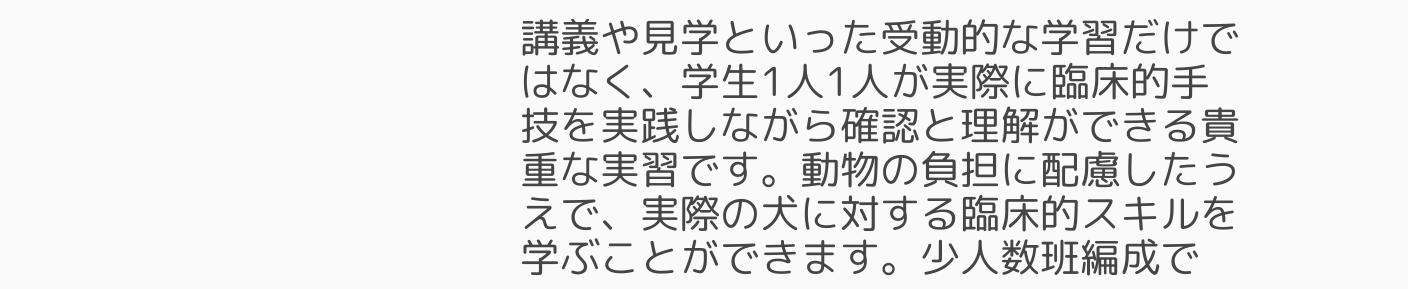講義や見学といった受動的な学習だけではなく、学生1人1人が実際に臨床的手技を実践しながら確認と理解ができる貴重な実習です。動物の負担に配慮したうえで、実際の犬に対する臨床的スキルを学ぶことができます。少人数班編成で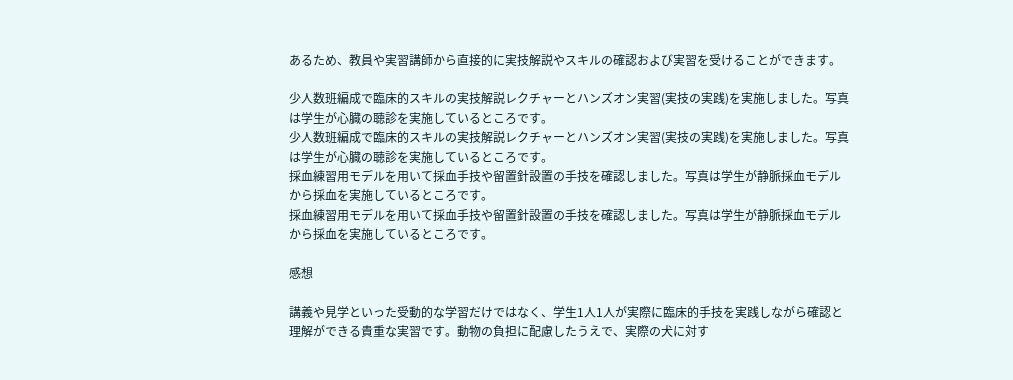あるため、教員や実習講師から直接的に実技解説やスキルの確認および実習を受けることができます。

少人数班編成で臨床的スキルの実技解説レクチャーとハンズオン実習(実技の実践)を実施しました。写真は学生が心臓の聴診を実施しているところです。
少人数班編成で臨床的スキルの実技解説レクチャーとハンズオン実習(実技の実践)を実施しました。写真は学生が心臓の聴診を実施しているところです。
採血練習用モデルを用いて採血手技や留置針設置の手技を確認しました。写真は学生が静脈採血モデルから採血を実施しているところです。
採血練習用モデルを用いて採血手技や留置針設置の手技を確認しました。写真は学生が静脈採血モデルから採血を実施しているところです。

感想

講義や見学といった受動的な学習だけではなく、学生1人1人が実際に臨床的手技を実践しながら確認と理解ができる貴重な実習です。動物の負担に配慮したうえで、実際の犬に対す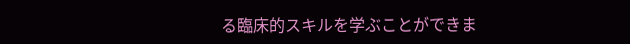る臨床的スキルを学ぶことができま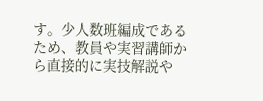す。少人数班編成であるため、教員や実習講師から直接的に実技解説や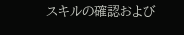スキルの確認および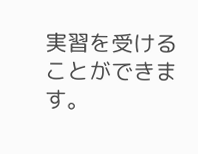実習を受けることができます。